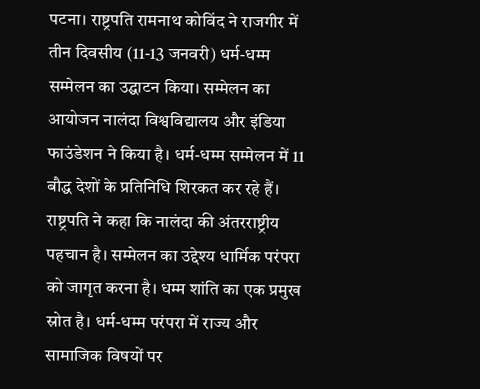पटना। राष्ट्रपति रामनाथ कोविंद ने राजगीर में तीन दिवसीय (11-13 जनवरी) धर्म-धम्म सम्मेलन का उद्घाटन किया। सम्मेलन का आयोजन नालंदा विश्वविद्यालय और इंडिया फाउंडेशन ने किया है। धर्म-धम्म सम्मेलन में 11 बौद्ध देशों के प्रतिनिधि शिरकत कर रहे हैं।
राष्ट्रपति ने कहा कि नालंदा की अंतरराष्ट्रीय पहचान है। सम्मेलन का उद्देश्य धार्मिक परंपरा को जागृत करना है। धम्म शांति का एक प्रमुख स्रोत है। धर्म-धम्म परंपरा में राज्य और सामाजिक विषयों पर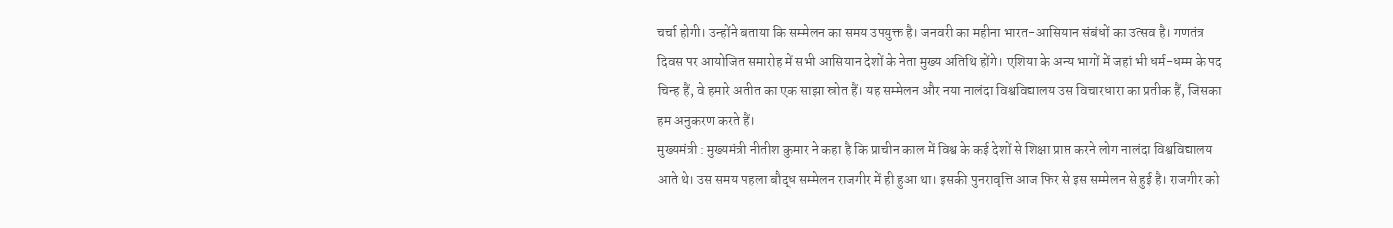चर्चा होगी। उन्होंने बताया कि सम्मेलन का समय उपयुक्त है। जनवरी का महीना भारत-आसियान संबंधों का उत्सव है। गणतंत्र दिवस पर आयोजित समारोह में सभी आसियान देशों के नेता मुख्य अतिथि होंगे। एशिया के अन्य भागों में जहां भी धर्म-धम्म के पद चिन्ह हैं, वे हमारे अतीत का एक साझा स्रोत हैं। यह सम्मेलन और नया नालंदा विश्वविद्यालय उस विचारधारा का प्रतीक हैं, जिसका हम अनुकरण करते हैं।
मुख्यमंत्री : मुख्यमंत्री नीतीश कुमार ने कहा है कि प्राचीन काल में विश्व के कई देशों से शिक्षा प्राप्त करने लोग नालंदा विश्वविद्यालय आते थे। उस समय पहला बौद्ध सम्मेलन राजगीर में ही हुआ था। इसकी पुनरावृत्ति आज फिर से इस सम्मेलन से हुई है। राजगीर को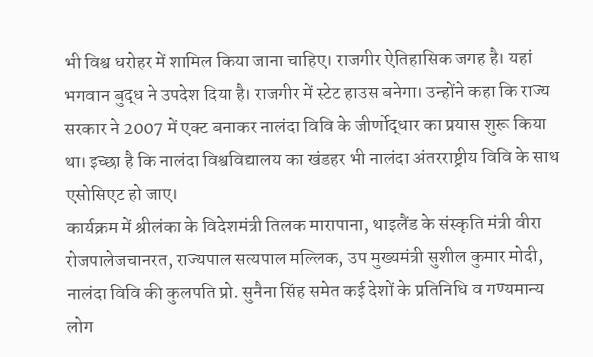भी विश्व धरोहर में शामिल किया जाना चाहिए। राजगीर ऐतिहासिक जगह है। यहां भगवान बुद्ध ने उपदेश दिया है। राजगीर में स्टेट हाउस बनेगा। उन्होंने कहा कि राज्य सरकार ने 2007 में एक्ट बनाकर नालंदा विवि के जीर्णोद्धार का प्रयास शुरू किया था। इच्छा है कि नालंदा विश्वविद्यालय का खंडहर भी नालंदा अंतरराष्ट्रीय विवि के साथ एसोसिएट हो जाए।
कार्यक्रम में श्रीलंका के विदेशमंत्री तिलक मारापाना, थाइलैंड के संस्कृति मंत्री वीरा रोजपालेजचानरत, राज्यपाल सत्यपाल मल्लिक, उप मुख्यमंत्री सुशील कुमार मोदी, नालंदा विवि की कुलपति प्रो. सुनैना सिंह समेत कई देशों के प्रतिनिधि व गण्यमान्य लोग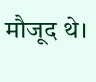मौजूद थे।